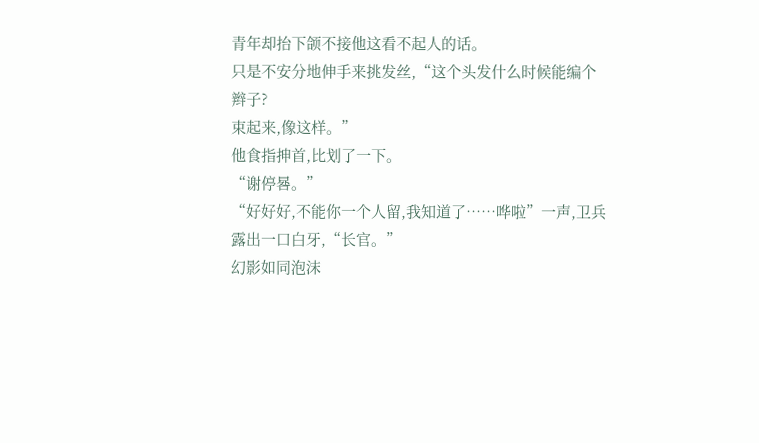青年却抬下颌不接他这看不起人的话。
只是不安分地伸手来挑发丝,“这个头发什么时候能编个辫子?
束起来,像这样。”
他食指抻首,比划了一下。
“谢停晷。”
“好好好,不能你一个人留,我知道了……哗啦”一声,卫兵露出一口白牙,“长官。”
幻影如同泡沫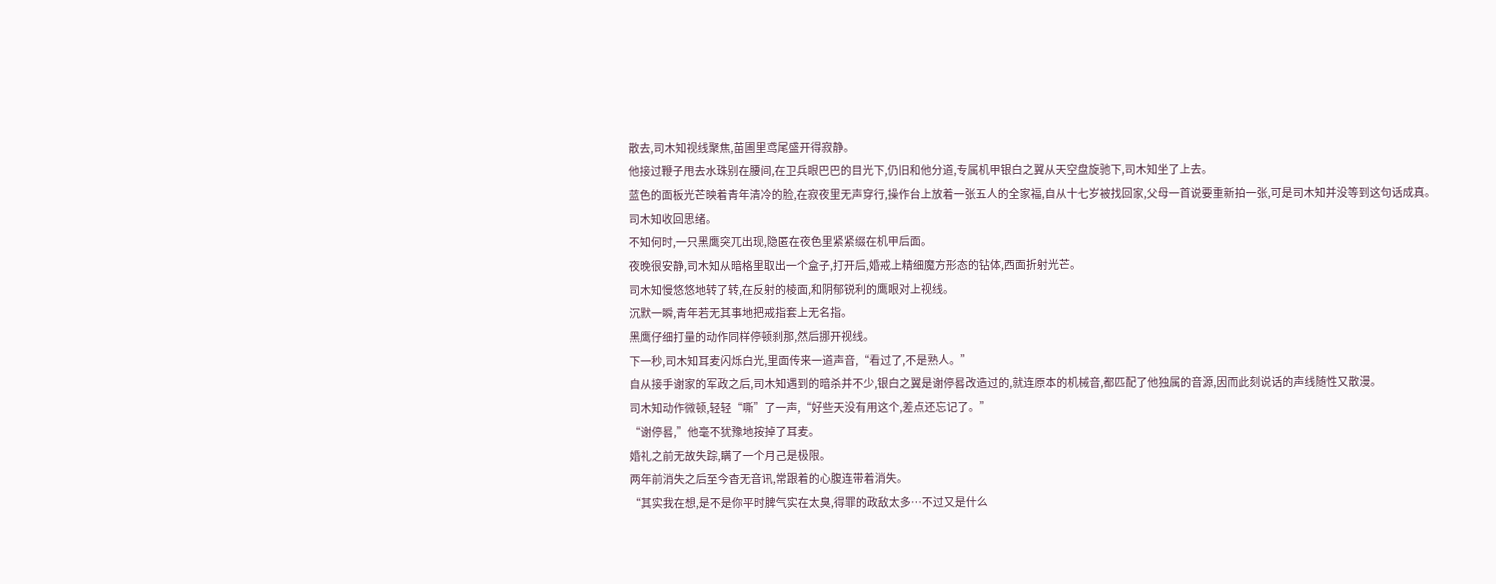散去,司木知视线聚焦,苗圃里鸢尾盛开得寂静。
他接过鞭子甩去水珠别在腰间,在卫兵眼巴巴的目光下,仍旧和他分道,专属机甲银白之翼从天空盘旋驰下,司木知坐了上去。
蓝色的面板光芒映着青年清冷的脸,在寂夜里无声穿行,操作台上放着一张五人的全家福,自从十七岁被找回家,父母一首说要重新拍一张,可是司木知并没等到这句话成真。
司木知收回思绪。
不知何时,一只黑鹰突兀出现,隐匿在夜色里紧紧缀在机甲后面。
夜晚很安静,司木知从暗格里取出一个盒子,打开后,婚戒上精细魔方形态的钻体,西面折射光芒。
司木知慢悠悠地转了转,在反射的棱面,和阴郁锐利的鹰眼对上视线。
沉默一瞬,青年若无其事地把戒指套上无名指。
黑鹰仔细打量的动作同样停顿刹那,然后挪开视线。
下一秒,司木知耳麦闪烁白光,里面传来一道声音,“看过了,不是熟人。”
自从接手谢家的军政之后,司木知遇到的暗杀并不少,银白之翼是谢停晷改造过的,就连原本的机械音,都匹配了他独属的音源,因而此刻说话的声线随性又散漫。
司木知动作微顿,轻轻“嘶”了一声,“好些天没有用这个,差点还忘记了。”
“谢停晷,”他毫不犹豫地按掉了耳麦。
婚礼之前无故失踪,瞒了一个月己是极限。
两年前消失之后至今杳无音讯,常跟着的心腹连带着消失。
“其实我在想,是不是你平时脾气实在太臭,得罪的政敌太多…不过又是什么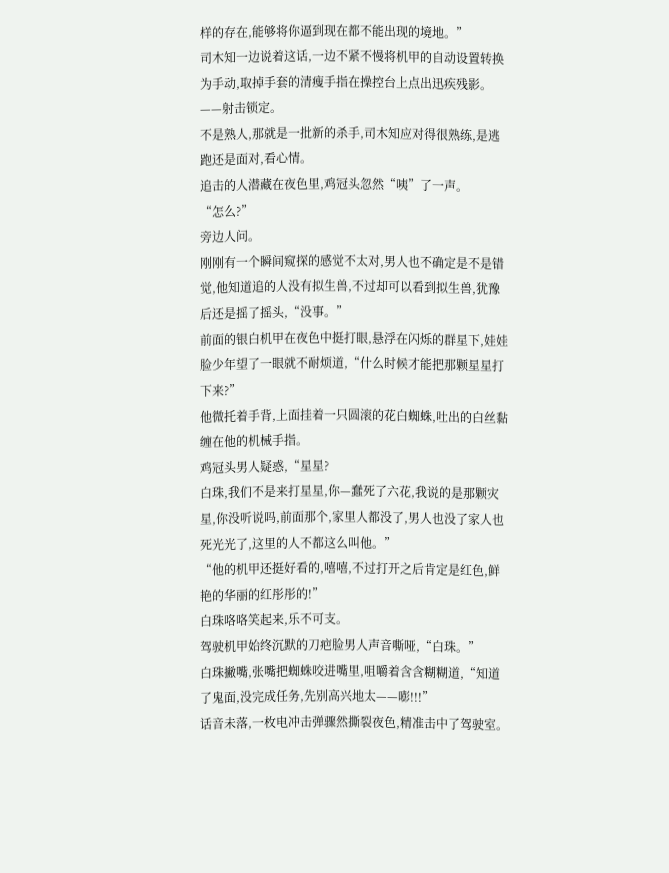样的存在,能够将你逼到现在都不能出现的境地。”
司木知一边说着这话,一边不紧不慢将机甲的自动设置转换为手动,取掉手套的清瘦手指在操控台上点出迅疾残影。
——射击锁定。
不是熟人,那就是一批新的杀手,司木知应对得很熟练,是逃跑还是面对,看心情。
追击的人潜藏在夜色里,鸡冠头忽然“咦”了一声。
“怎么?”
旁边人问。
刚刚有一个瞬间窥探的感觉不太对,男人也不确定是不是错觉,他知道追的人没有拟生兽,不过却可以看到拟生兽,犹豫后还是摇了摇头,“没事。”
前面的银白机甲在夜色中挺打眼,悬浮在闪烁的群星下,娃娃脸少年望了一眼就不耐烦道,“什么时候才能把那颗星星打下来?”
他微托着手背,上面挂着一只圆滚的花白蜘蛛,吐出的白丝黏缠在他的机械手指。
鸡冠头男人疑惑,“星星?
白珠,我们不是来打星星,你—蠢死了六花,我说的是那颗灾星,你没听说吗,前面那个,家里人都没了,男人也没了家人也死光光了,这里的人不都这么叫他。”
“他的机甲还挺好看的,嘻嘻,不过打开之后肯定是红色,鲜艳的华丽的红彤彤的!”
白珠咯咯笑起来,乐不可支。
驾驶机甲始终沉默的刀疤脸男人声音嘶哑,“白珠。”
白珠撇嘴,张嘴把蜘蛛咬进嘴里,咀嚼着含含糊糊道,“知道了鬼面,没完成任务,先别高兴地太——嘭!!!”
话音未落,一枚电冲击弹骤然撕裂夜色,精准击中了驾驶室。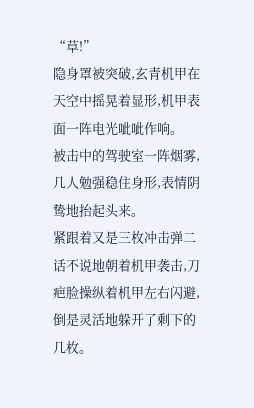“草!”
隐身罩被突破,玄青机甲在天空中摇晃着显形,机甲表面一阵电光呲呲作响。
被击中的驾驶室一阵烟雾,几人勉强稳住身形,表情阴鸷地抬起头来。
紧跟着又是三枚冲击弹二话不说地朝着机甲袭击,刀疤脸操纵着机甲左右闪避,倒是灵活地躲开了剩下的几枚。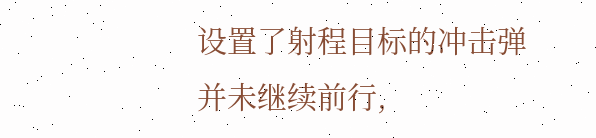设置了射程目标的冲击弹并未继续前行,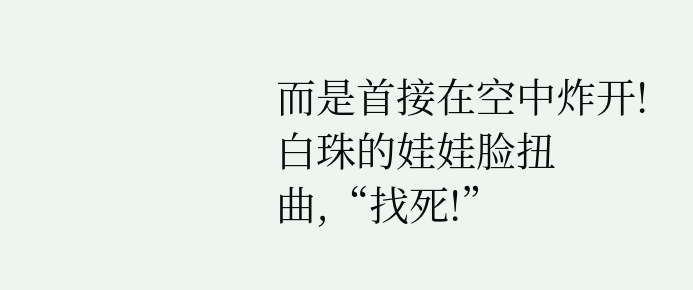而是首接在空中炸开!
白珠的娃娃脸扭曲,“找死!”